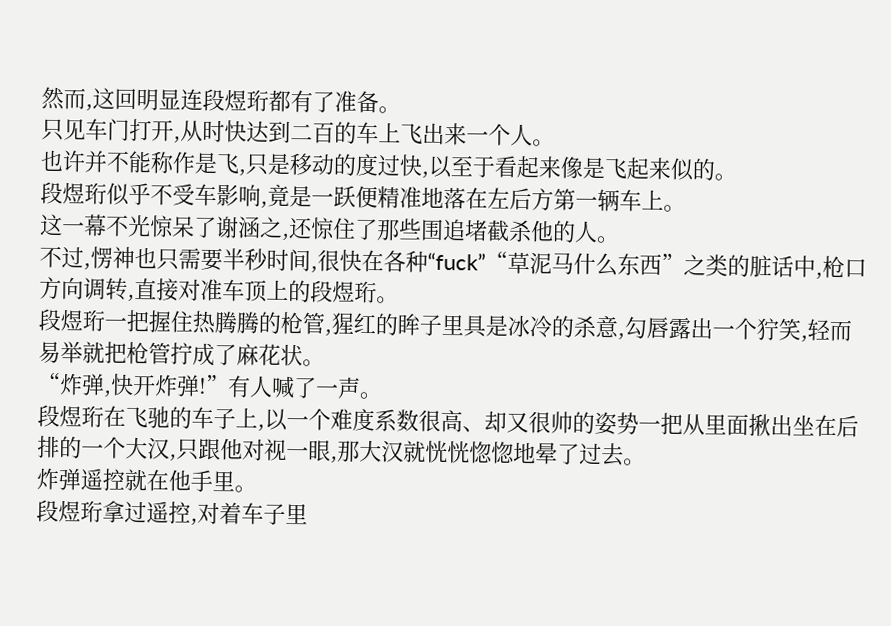然而,这回明显连段煜珩都有了准备。
只见车门打开,从时快达到二百的车上飞出来一个人。
也许并不能称作是飞,只是移动的度过快,以至于看起来像是飞起来似的。
段煜珩似乎不受车影响,竟是一跃便精准地落在左后方第一辆车上。
这一幕不光惊呆了谢涵之,还惊住了那些围追堵截杀他的人。
不过,愣神也只需要半秒时间,很快在各种“fuck”“草泥马什么东西”之类的脏话中,枪口方向调转,直接对准车顶上的段煜珩。
段煜珩一把握住热腾腾的枪管,猩红的眸子里具是冰冷的杀意,勾唇露出一个狞笑,轻而易举就把枪管拧成了麻花状。
“炸弹,快开炸弹!”有人喊了一声。
段煜珩在飞驰的车子上,以一个难度系数很高、却又很帅的姿势一把从里面揪出坐在后排的一个大汉,只跟他对视一眼,那大汉就恍恍惚惚地晕了过去。
炸弹遥控就在他手里。
段煜珩拿过遥控,对着车子里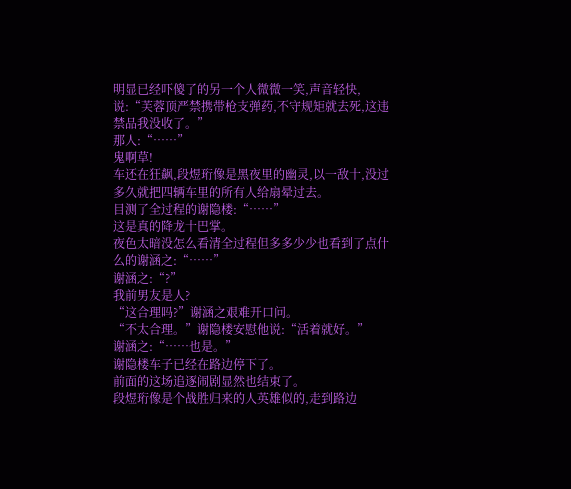明显已经吓傻了的另一个人微微一笑,声音轻快,说:“芙蓉顶严禁携带枪支弹药,不守规矩就去死,这违禁品我没收了。”
那人:“……”
鬼啊草!
车还在狂飙,段煜珩像是黑夜里的幽灵,以一敌十,没过多久就把四辆车里的所有人给扇晕过去。
目测了全过程的谢隐楼:“……”
这是真的降龙十巴掌。
夜色太暗没怎么看清全过程但多多少少也看到了点什么的谢涵之:“……”
谢涵之:“?”
我前男友是人?
“这合理吗?”谢涵之艰难开口问。
“不太合理。”谢隐楼安慰他说:“活着就好。”
谢涵之:“……也是。”
谢隐楼车子已经在路边停下了。
前面的这场追逐闹剧显然也结束了。
段煜珩像是个战胜归来的人英雄似的,走到路边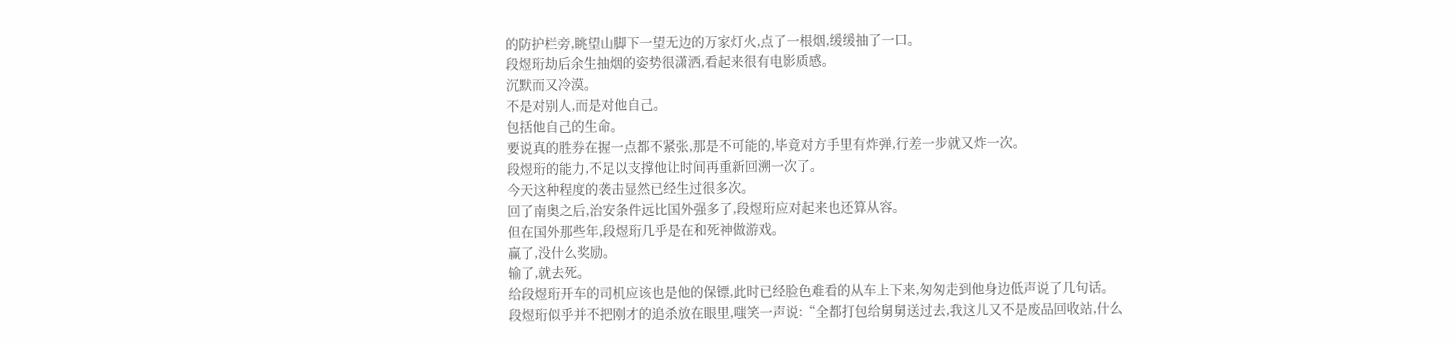的防护栏旁,眺望山脚下一望无边的万家灯火,点了一根烟,缓缓抽了一口。
段煜珩劫后余生抽烟的姿势很潇洒,看起来很有电影质感。
沉默而又冷漠。
不是对别人,而是对他自己。
包括他自己的生命。
要说真的胜券在握一点都不紧张,那是不可能的,毕竟对方手里有炸弹,行差一步就又炸一次。
段煜珩的能力,不足以支撑他让时间再重新回溯一次了。
今天这种程度的袭击显然已经生过很多次。
回了南奥之后,治安条件远比国外强多了,段煜珩应对起来也还算从容。
但在国外那些年,段煜珩几乎是在和死神做游戏。
赢了,没什么奖励。
输了,就去死。
给段煜珩开车的司机应该也是他的保镖,此时已经脸色难看的从车上下来,匆匆走到他身边低声说了几句话。
段煜珩似乎并不把刚才的追杀放在眼里,嗤笑一声说:“全都打包给舅舅送过去,我这儿又不是废品回收站,什么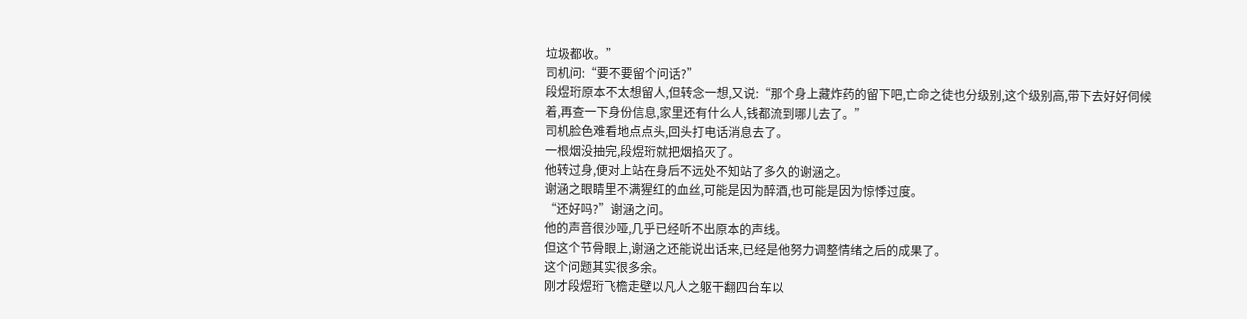垃圾都收。”
司机问:“要不要留个问话?”
段煜珩原本不太想留人,但转念一想,又说:“那个身上藏炸药的留下吧,亡命之徒也分级别,这个级别高,带下去好好伺候着,再查一下身份信息,家里还有什么人,钱都流到哪儿去了。”
司机脸色难看地点点头,回头打电话消息去了。
一根烟没抽完,段煜珩就把烟掐灭了。
他转过身,便对上站在身后不远处不知站了多久的谢涵之。
谢涵之眼睛里不满猩红的血丝,可能是因为醉酒,也可能是因为惊悸过度。
“还好吗?”谢涵之问。
他的声音很沙哑,几乎已经听不出原本的声线。
但这个节骨眼上,谢涵之还能说出话来,已经是他努力调整情绪之后的成果了。
这个问题其实很多余。
刚才段煜珩飞檐走壁以凡人之躯干翻四台车以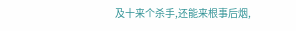及十来个杀手,还能来根事后烟,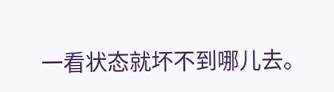一看状态就坏不到哪儿去。